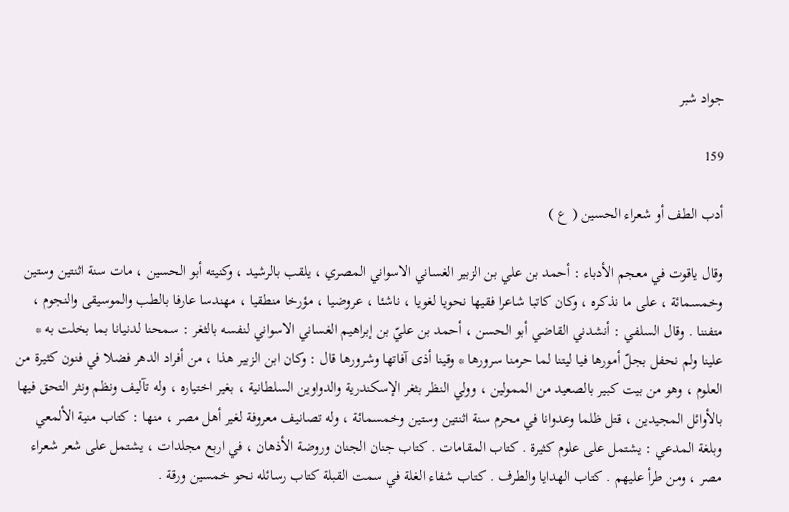جواد شبر

159

أدب الطف أو شعراء الحسين ( ع )

وقال ياقوت في معجم الأدباء : أحمد بن علي بن الزبير الغساني الاسواني المصري ، يلقب بالرشيد ، وكنيته أبو الحسين ، مات سنة اثنتين وستين وخمسمائة ، على ما نذكره ، وكان كاتبا شاعرا فقيها نحويا لغويا ، ناشئا ، عروضيا ، مؤرخا منطقيا ، مهندسا عارفا بالطب والموسيقى والنجوم ، متفننا . وقال السلفي : أنشدني القاضي أبو الحسن ، أحمد بن عليّ بن إبراهيم الغساني الاسواني لنفسه بالثغر : سمحنا لدنيانا بما بخلت به * علينا ولم نحفل بجلّ أمورها فيا ليتنا لما حرمنا سرورها * وقينا أذى آفاتها وشرورها قال : وكان ابن الزبير هذا ، من أفراد الدهر فضلا في فنون كثيرة من العلوم ، وهو من بيت كبير بالصعيد من الممولين ، وولي النظر بثغر الإسكندرية والدواوين السلطانية ، بغير اختياره ، وله تآليف ونظم ونثر التحق فيها بالأوائل المجيدين ، قتل ظلما وعدوانا في محرم سنة اثنتين وستين وخمسمائة ، وله تصانيف معروفة لغير أهل مصر ، منها : كتاب منية الألمعي وبلغة المدعي : يشتمل على علوم كثيرة . كتاب المقامات . كتاب جنان الجنان وروضة الأذهان ، في اربع مجلدات ، يشتمل على شعر شعراء مصر ، ومن طرأ عليهم . كتاب الهدايا والطرف . كتاب شفاء الغلة في سمت القبلة كتاب رسائله نحو خمسين ورقة .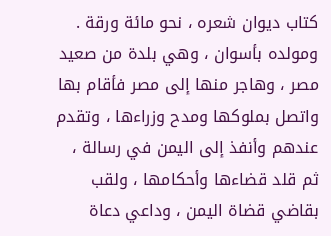كتاب ديوان شعره ، نحو مائة ورقة . ومولده بأسوان ، وهي بلدة من صعيد مصر ، وهاجر منها إلى مصر فأقام بها واتصل بملوكها ومدح وزراءها ، وتقدم عندهم وأنفذ إلى اليمن في رسالة ، ثم قلد قضاءها وأحكامها ، ولقب بقاضي قضاة اليمن ، وداعي دعاة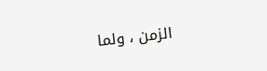الزمن ، ولما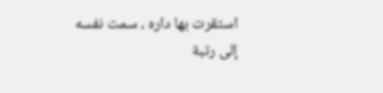استقرت بها داره ، سمت نفسه إلى رتبة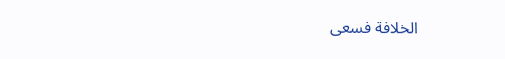الخلافة فسعى